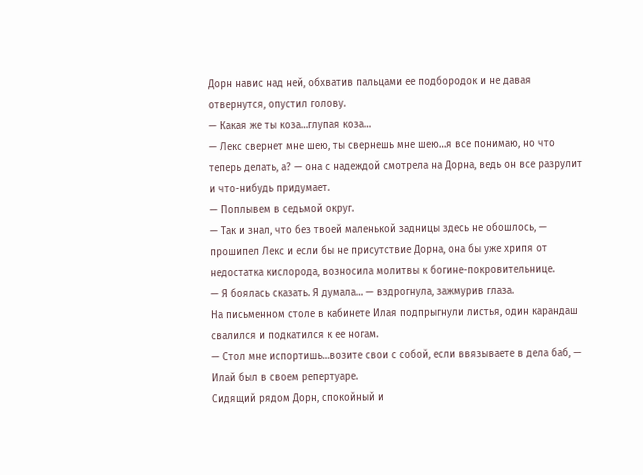Дорн навис над ней, обхватив пальцами ее подбородок и не давая отвернутся, опустил голову.
— Какая же ты коза…глупая коза…
— Лекс свернет мне шею, ты свернешь мне шею…я все понимаю, но что теперь делать, а? — она с надеждой смотрела на Дорна, ведь он все разрулит и что-нибудь придумает.
— Поплывем в седьмой округ.
— Так и знал, что без твоей маленькой задницы здесь не обошлось, — прошипел Лекс и если бы не присутствие Дорна, она бы уже хрипя от недостатка кислорода, возносила молитвы к богине-покровительнице.
— Я боялась сказать. Я думала… — вздрогнула, зажмурив глаза.
На письменном столе в кабинете Илая подпрыгнули листья, один карандаш свалился и подкатился к ее ногам.
— Стол мне испортишь…возите свои с собой, если ввязываете в дела баб, — Илай был в своем репертуаре.
Сидящий рядом Дорн, спокойный и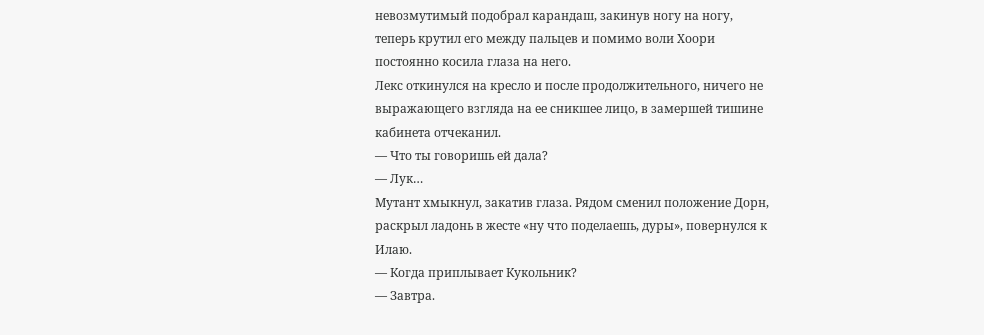невозмутимый подобрал карандаш, закинув ногу на ногу, теперь крутил его между пальцев и помимо воли Хоори постоянно косила глаза на него.
Лекс откинулся на кресло и после продолжительного, ничего не выражающего взгляда на ее сникшее лицо, в замершей тишине кабинета отчеканил.
— Что ты говоришь ей дала?
— Лук…
Мутант хмыкнул, закатив глаза. Рядом сменил положение Дорн, раскрыл ладонь в жесте «ну что поделаешь, дуры», повернулся к Илаю.
— Когда приплывает Кукольник?
— Завтра.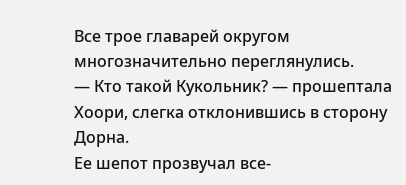Все трое главарей округом многозначительно переглянулись.
— Кто такой Кукольник? — прошептала Хоори, слегка отклонившись в сторону Дорна.
Ее шепот прозвучал все-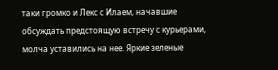таки громко и Лекс с Илаем, начавшие обсуждать предстоящую встречу с курьерами, молча уставились на нее. Яркие зеленые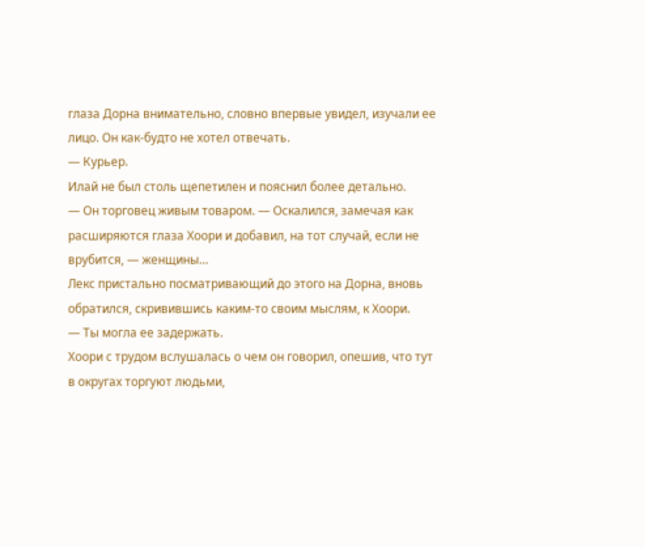глаза Дорна внимательно, словно впервые увидел, изучали ее лицо. Он как-будто не хотел отвечать.
— Курьер.
Илай не был столь щепетилен и пояснил более детально.
— Он торговец живым товаром. — Оскалился, замечая как расширяются глаза Хоори и добавил, на тот случай, если не врубится, — женщины…
Лекс пристально посматривающий до этого на Дорна, вновь обратился, скривившись каким-то своим мыслям, к Хоори.
— Ты могла ее задержать.
Хоори с трудом вслушалась о чем он говорил, опешив, что тут в округах торгуют людьми,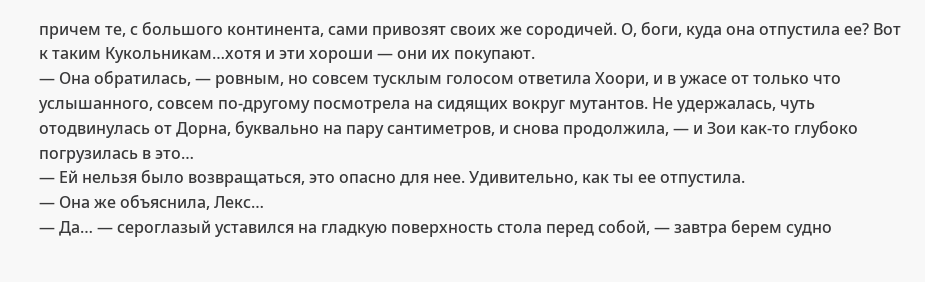причем те, с большого континента, сами привозят своих же сородичей. О, боги, куда она отпустила ее? Вот к таким Кукольникам…хотя и эти хороши — они их покупают.
— Она обратилась, — ровным, но совсем тусклым голосом ответила Хоори, и в ужасе от только что услышанного, совсем по-другому посмотрела на сидящих вокруг мутантов. Не удержалась, чуть отодвинулась от Дорна, буквально на пару сантиметров, и снова продолжила, — и Зои как-то глубоко погрузилась в это…
— Ей нельзя было возвращаться, это опасно для нее. Удивительно, как ты ее отпустила.
— Она же объяснила, Лекс…
— Да… — сероглазый уставился на гладкую поверхность стола перед собой, — завтра берем судно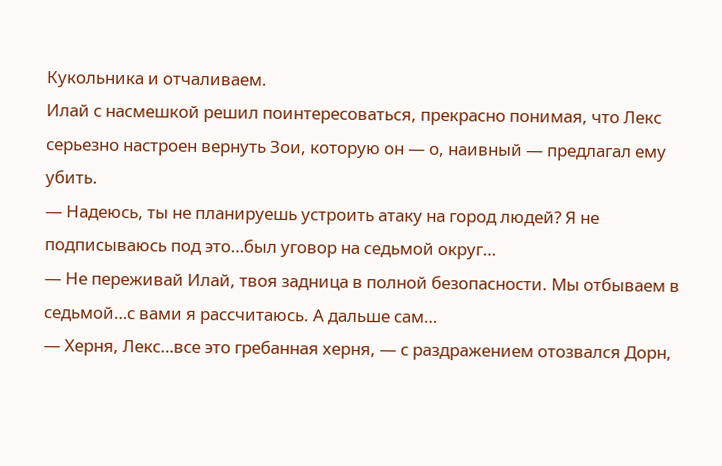Кукольника и отчаливаем.
Илай с насмешкой решил поинтересоваться, прекрасно понимая, что Лекс серьезно настроен вернуть Зои, которую он — о, наивный — предлагал ему убить.
— Надеюсь, ты не планируешь устроить атаку на город людей? Я не подписываюсь под это…был уговор на седьмой округ…
— Не переживай Илай, твоя задница в полной безопасности. Мы отбываем в седьмой…с вами я рассчитаюсь. А дальше сам…
— Херня, Лекс…все это гребанная херня, — с раздражением отозвался Дорн,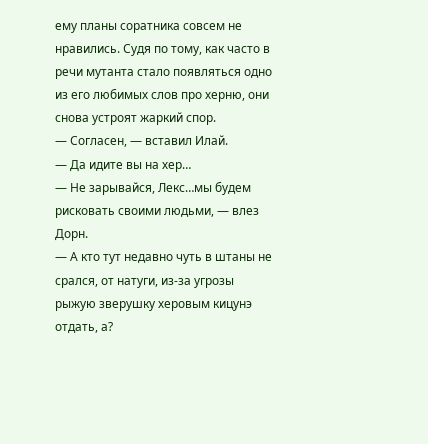ему планы соратника совсем не нравились. Судя по тому, как часто в речи мутанта стало появляться одно из его любимых слов про херню, они снова устроят жаркий спор.
— Согласен, — вставил Илай.
— Да идите вы на хер…
— Не зарывайся, Лекс…мы будем рисковать своими людьми, — влез Дорн.
— А кто тут недавно чуть в штаны не срался, от натуги, из-за угрозы рыжую зверушку херовым кицунэ отдать, а?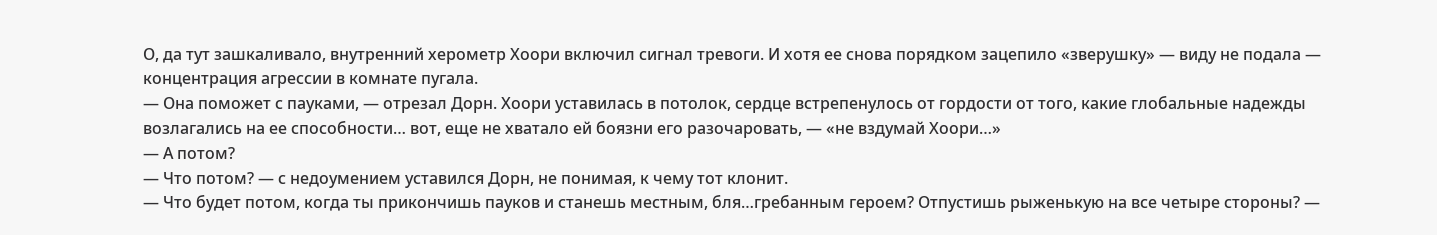О, да тут зашкаливало, внутренний херометр Хоори включил сигнал тревоги. И хотя ее снова порядком зацепило «зверушку» — виду не подала — концентрация агрессии в комнате пугала.
— Она поможет с пауками, — отрезал Дорн. Хоори уставилась в потолок, сердце встрепенулось от гордости от того, какие глобальные надежды возлагались на ее способности… вот, еще не хватало ей боязни его разочаровать, — «не вздумай Хоори…»
— А потом?
— Что потом? — с недоумением уставился Дорн, не понимая, к чему тот клонит.
— Что будет потом, когда ты прикончишь пауков и станешь местным, бля…гребанным героем? Отпустишь рыженькую на все четыре стороны? —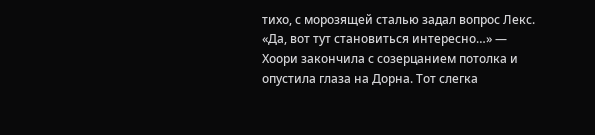тихо, с морозящей сталью задал вопрос Лекс.
«Да, вот тут становиться интересно…» — Хоори закончила с созерцанием потолка и опустила глаза на Дорна. Тот слегка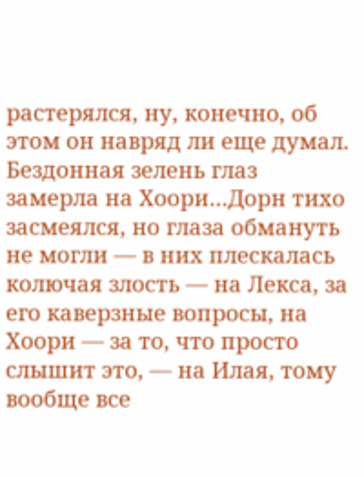растерялся, ну, конечно, об этом он навряд ли еще думал. Бездонная зелень глаз замерла на Хоори…Дорн тихо засмеялся, но глаза обмануть не могли — в них плескалась колючая злость — на Лекса, за его каверзные вопросы, на Хоори — за то, что просто слышит это, — на Илая, тому вообще все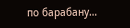по барабану…